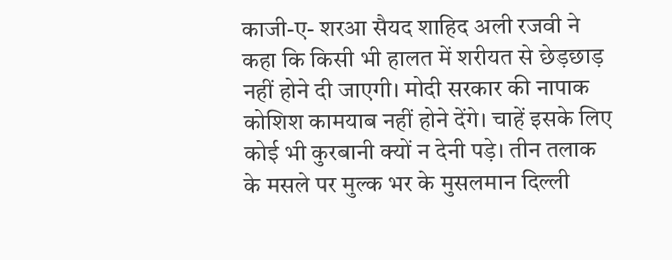काजी-ए- शरआ सैयद शाहिद अली रजवी ने कहा कि किसी भी हालत में शरीयत से छेड़छाड़ नहीं होने दी जाएगी। मोदी सरकार की नापाक कोशिश कामयाब नहीं होने देंगे। चाहें इसके लिए कोई भी कुरबानी क्यों न देनी पड़े। तीन तलाक के मसले पर मुल्क भर के मुसलमान दिल्ली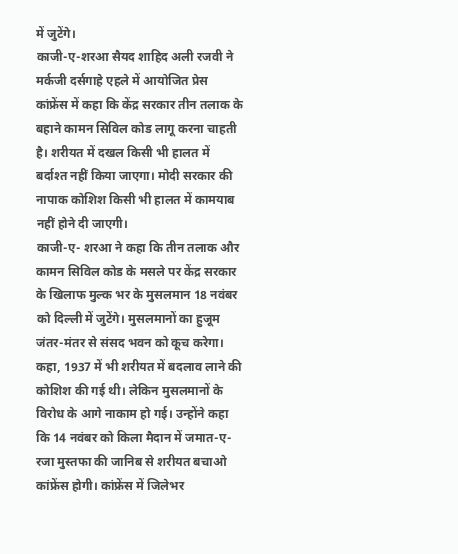में जुटेंगे।
काजी-ए-शरआ सैयद शाहिद अली रजवी ने मर्कजी दर्सगाहे एहले में आयोजित प्रेस कांफ्रेंस में कहा कि केंद्र सरकार तीन तलाक के बहाने कामन सिविल कोड लागू करना चाहती है। शरीयत में दखल किसी भी हालत में बर्दाश्त नहीं किया जाएगा। मोदी सरकार की नापाक कोशिश किसी भी हालत में कामयाब नहीं होने दी जाएगी।
काजी-ए- शरआ ने कहा कि तीन तलाक और कामन सिविल कोड के मसले पर केंद्र सरकार के खिलाफ मुल्क भर के मुसलमान 18 नवंबर को दिल्ली में जुटेंगे। मुसलमानों का हुजूम जंतर-मंतर से संसद भवन को कूच करेगा।
कहा, 1937 में भी शरीयत में बदलाव लाने की कोशिश की गई थी। लेकिन मुसलमानों के विरोध के आगे नाकाम हो गई। उन्होंने कहा कि 14 नवंबर को किला मैदान में जमात-ए- रजा मुस्तफा की जानिब से शरीयत बचाओ कांफ्रेंस होगी। कांफ्रेंस में जिलेभर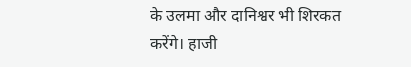के उलमा और दानिश्वर भी शिरकत करेंगे। हाजी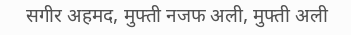सगीर अहमद, मुफ्ती नजफ अली, मुफ्ती अली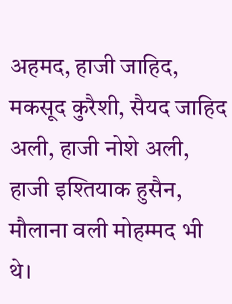अहमद, हाजी जाहिद, मकसूद कुरैशी, सैयद जाहिद अली, हाजी नोशे अली, हाजी इश्तियाक हुसैन, मौलाना वली मोहम्मद भी थे।